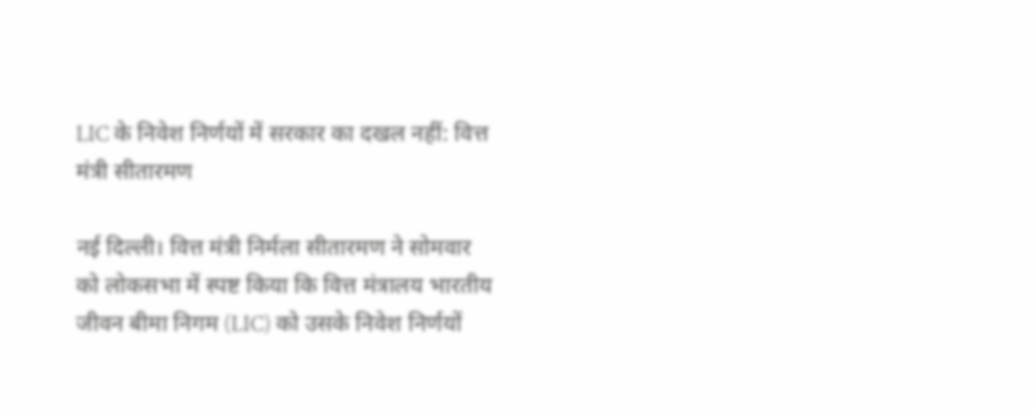LIC के निवेश निर्णयों में सरकार का दखल नहीं: वित्त मंत्री सीतारमण

नई दिल्ली। वित्त मंत्री निर्मला सीतारमण ने सोमवार को लोकसभा में स्पष्ट किया कि वित्त मंत्रालय भारतीय जीवन बीमा निगम (LIC) को उसके निवेश निर्णयों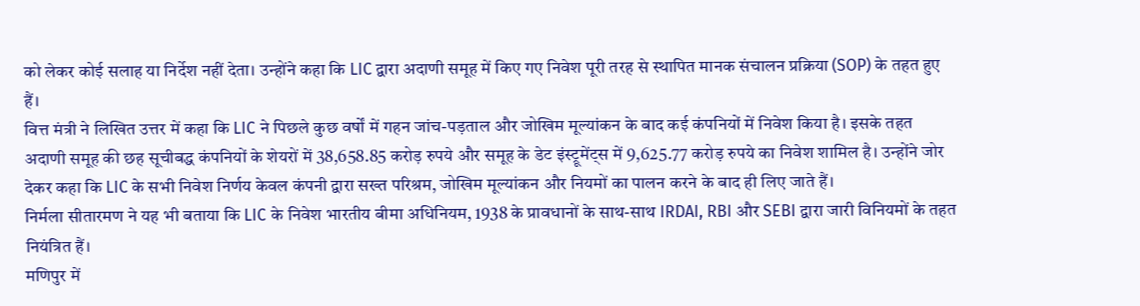को लेकर कोई सलाह या निर्देश नहीं देता। उन्होंने कहा कि LIC द्वारा अदाणी समूह में किए गए निवेश पूरी तरह से स्थापित मानक संचालन प्रक्रिया (SOP) के तहत हुए हैं।
वित्त मंत्री ने लिखित उत्तर में कहा कि LIC ने पिछले कुछ वर्षों में गहन जांच-पड़ताल और जोखिम मूल्यांकन के बाद कई कंपनियों में निवेश किया है। इसके तहत अदाणी समूह की छह सूचीबद्ध कंपनियों के शेयरों में 38,658.85 करोड़ रुपये और समूह के डेट इंस्ट्रूमेंट्स में 9,625.77 करोड़ रुपये का निवेश शामिल है। उन्होंने जोर देकर कहा कि LIC के सभी निवेश निर्णय केवल कंपनी द्वारा सख्त परिश्रम, जोखिम मूल्यांकन और नियमों का पालन करने के बाद ही लिए जाते हैं।
निर्मला सीतारमण ने यह भी बताया कि LIC के निवेश भारतीय बीमा अधिनियम, 1938 के प्रावधानों के साथ-साथ IRDAI, RBI और SEBI द्वारा जारी विनियमों के तहत नियंत्रित हैं।
मणिपुर में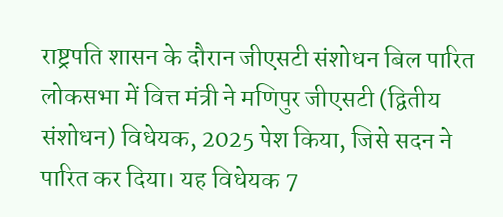राष्ट्रपति शासन के दौरान जीएसटी संशोधन बिल पारित
लोकसभा में वित्त मंत्री ने मणिपुर जीएसटी (द्वितीय संशोधन) विधेयक, 2025 पेश किया, जिसे सदन ने पारित कर दिया। यह विधेयक 7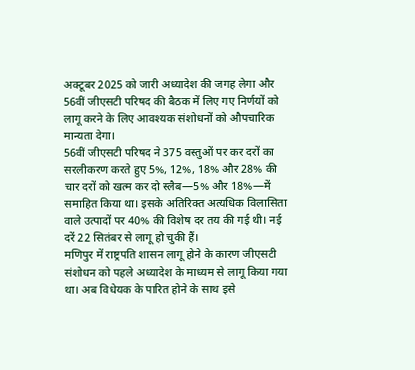अक्टूबर 2025 को जारी अध्यादेश की जगह लेगा और 56वीं जीएसटी परिषद की बैठक में लिए गए निर्णयों को लागू करने के लिए आवश्यक संशोधनों को औपचारिक मान्यता देगा।
56वीं जीएसटी परिषद ने 375 वस्तुओं पर कर दरों का सरलीकरण करते हुए 5%, 12%, 18% और 28% की चार दरों को खत्म कर दो स्लैब—5% और 18%—में समाहित किया था। इसके अतिरिक्त अत्यधिक विलासिता वाले उत्पादों पर 40% की विशेष दर तय की गई थी। नई दरें 22 सितंबर से लागू हो चुकी हैं।
मणिपुर में राष्ट्रपति शासन लागू होने के कारण जीएसटी संशोधन को पहले अध्यादेश के माध्यम से लागू किया गया था। अब विधेयक के पारित होने के साथ इसे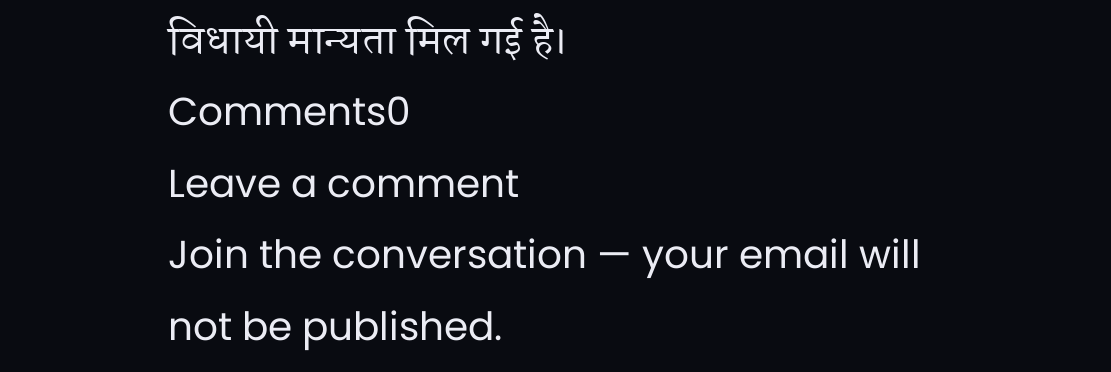विधायी मान्यता मिल गई है।
Comments0
Leave a comment
Join the conversation — your email will not be published.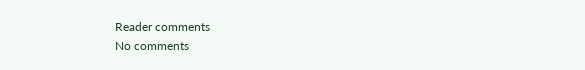Reader comments
No comments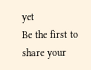yet
Be the first to share your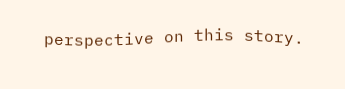perspective on this story.